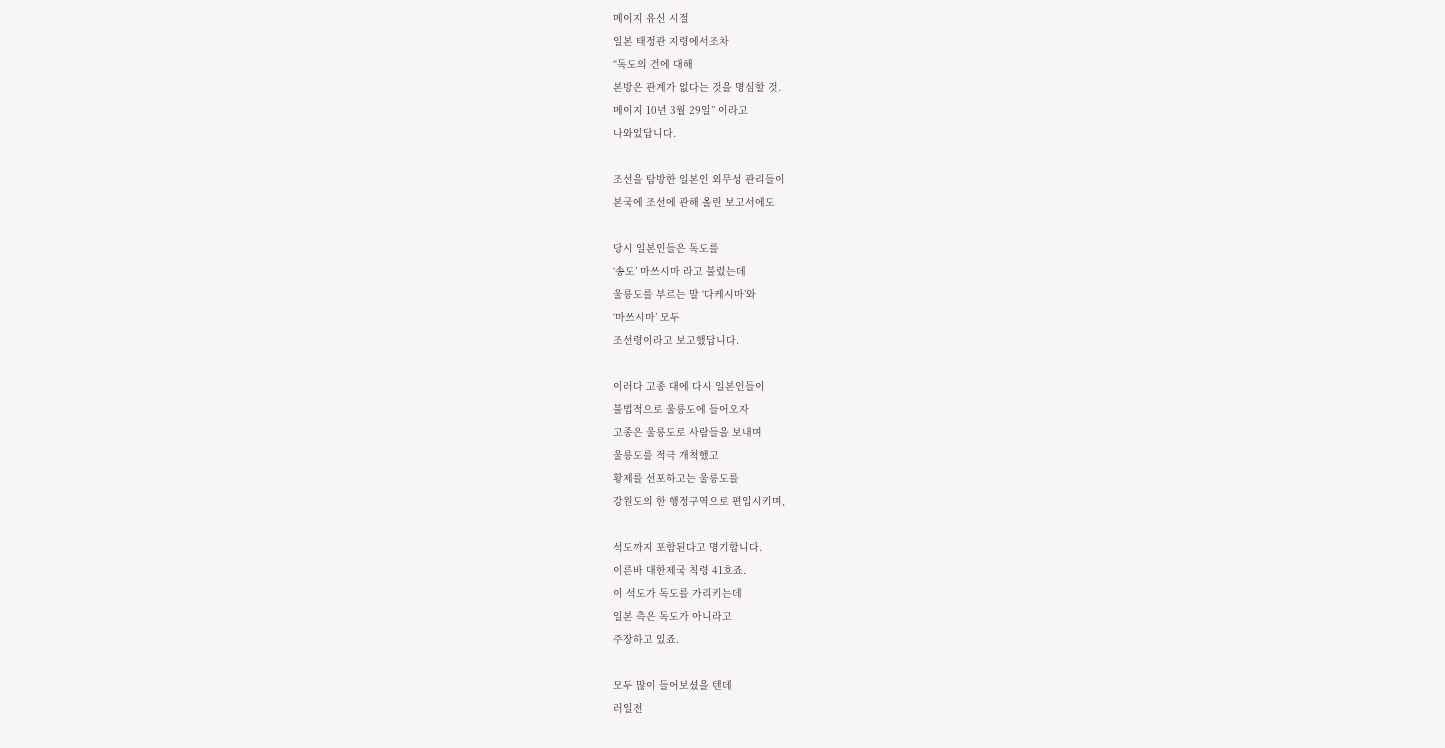메이지 유신 시절
일본 태정관 지령에서조차
“독도의 건에 대해
본방은 관계가 없다는 것을 명심할 것.
메이지 10년 3월 29일” 이라고
나와있답니다.

조선을 탐방한 일본인 외무성 관리들이
본국에 조선에 관해 올린 보고서에도

당시 일본인들은 독도를
‘송도’ 마쓰시마 라고 불렀는데
울릉도를 부르는 말 ‘다케시마’와
‘마쓰시마’ 모두
조선령이라고 보고했답니다.

이러다 고종 대에 다시 일본인들이
불법적으로 울릉도에 들어오자
고종은 울릉도로 사람들을 보내며
울릉도를 적극 개척했고
황제를 선포하고는 울릉도를
강원도의 한 행정구역으로 편입시키며,

석도까지 포함된다고 명기합니다.
이른바 대한제국 칙령 41호죠.
이 석도가 독도를 가리키는데
일본 측은 독도가 아니라고
주장하고 있죠.

모두 많이 들어보셨을 텐데
러일전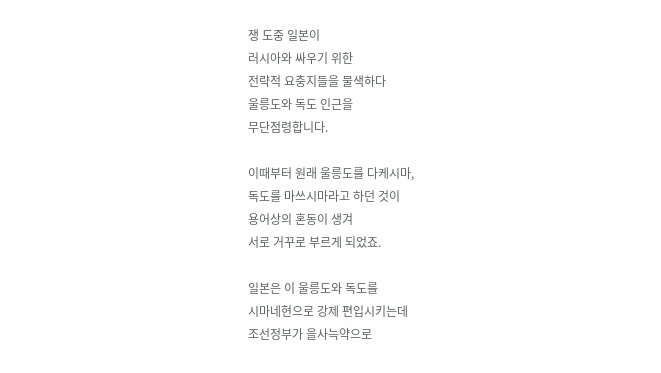쟁 도중 일본이
러시아와 싸우기 위한
전략적 요충지들을 물색하다
울릉도와 독도 인근을
무단점령합니다.

이때부터 원래 울릉도를 다케시마,
독도를 마쓰시마라고 하던 것이
용어상의 혼동이 생겨
서로 거꾸로 부르게 되었죠.

일본은 이 울릉도와 독도를
시마네현으로 강제 편입시키는데
조선정부가 을사늑약으로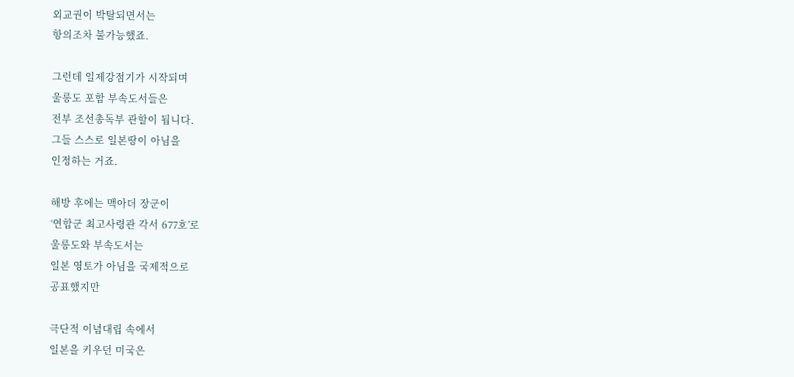외교권이 박탈되면서는
항의조차 불가능했죠.

그런데 일제강점기가 시작되며
울릉도 포함 부속도서들은
전부 조선총독부 관할이 됩니다.
그들 스스로 일본땅이 아님을
인정하는 거죠.

해방 후에는 맥아더 장군이
‘연합군 최고사령관 각서 677호’로
울릉도와 부속도서는
일본 영토가 아님을 국제적으로
공표했지만

극단적 이념대립 속에서
일본을 키우던 미국은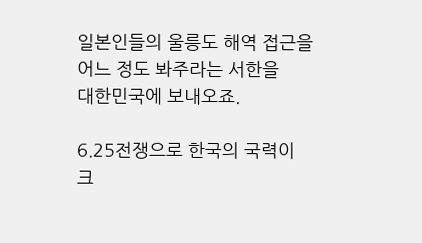일본인들의 울릉도 해역 접근을
어느 정도 봐주라는 서한을
대한민국에 보내오죠.

6.25전쟁으로 한국의 국력이
크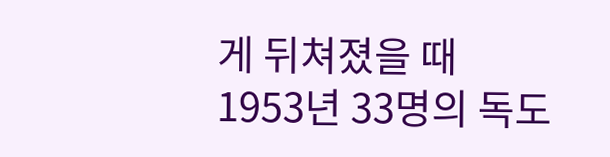게 뒤쳐졌을 때
1953년 33명의 독도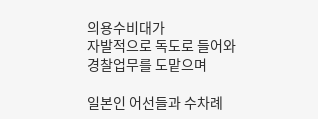의용수비대가
자발적으로 독도로 들어와
경찰업무를 도맡으며

일본인 어선들과 수차례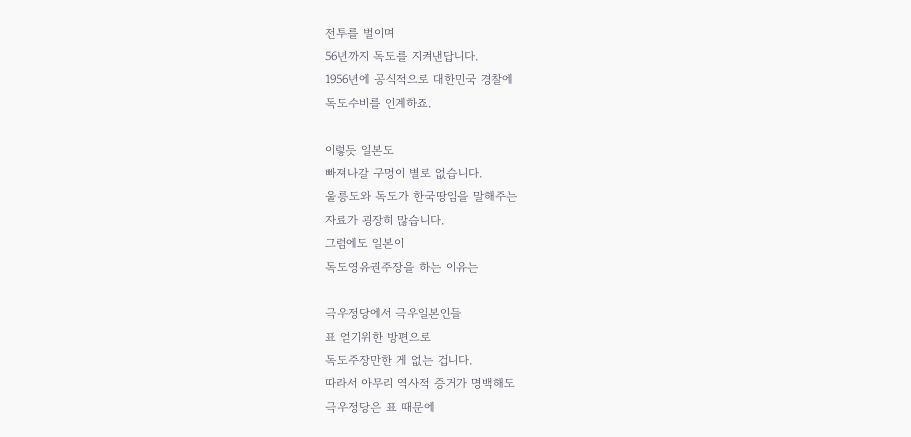전투를 벌이며
56년까지 독도를 지켜낸답니다.
1956년에 공식적으로 대한민국 경찰에
독도수비를 인계하죠.

이렇듯 일본도
빠져나갈 구멍이 별로 없습니다.
울릉도와 독도가 한국땅임을 말해주는
자료가 굉장히 많습니다.
그럼에도 일본이
독도영유권주장을 하는 이유는

극우정당에서 극우일본인들
표 얻기위한 방편으로
독도주장만한 게 없는 겁니다.
따라서 아무리 역사적 증거가 명백해도
극우정당은 표 때문에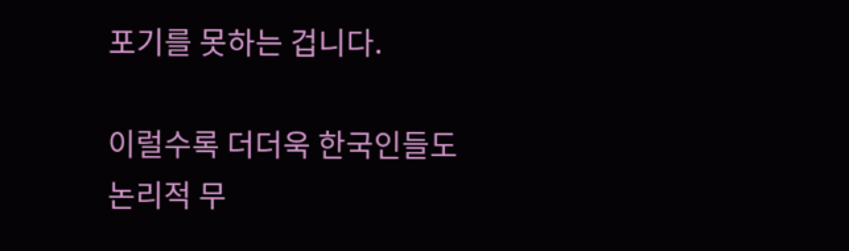포기를 못하는 겁니다.

이럴수록 더더욱 한국인들도
논리적 무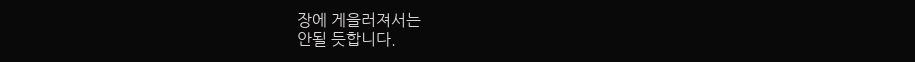장에 게을러져서는
안될 듯합니다.